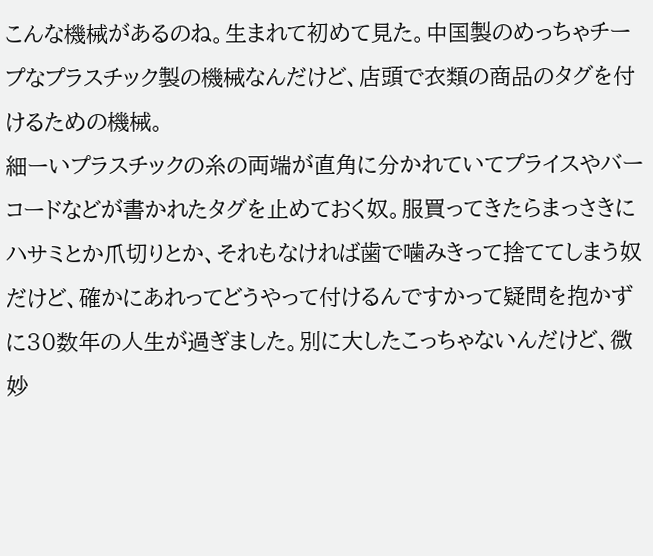こんな機械があるのね。生まれて初めて見た。中国製のめっちゃチープなプラスチック製の機械なんだけど、店頭で衣類の商品のタグを付けるための機械。
細ーいプラスチックの糸の両端が直角に分かれていてプライスやバーコードなどが書かれたタグを止めておく奴。服買ってきたらまっさきにハサミとか爪切りとか、それもなければ歯で噛みきって捨ててしまう奴だけど、確かにあれってどうやって付けるんですかって疑問を抱かずに30数年の人生が過ぎました。別に大したこっちゃないんだけど、微妙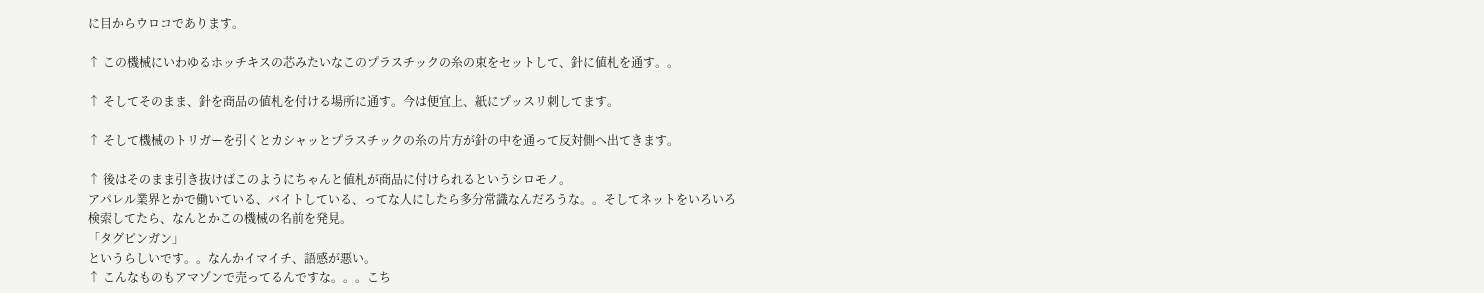に目からウロコであります。

↑ この機械にいわゆるホッチキスの芯みたいなこのプラスチックの糸の束をセットして、針に値札を通す。。

↑ そしてそのまま、針を商品の値札を付ける場所に通す。今は便宜上、紙にプッスリ刺してます。

↑ そして機械のトリガーを引くとカシャッとプラスチックの糸の片方が針の中を通って反対側へ出てきます。

↑ 後はそのまま引き抜けばこのようにちゃんと値札が商品に付けられるというシロモノ。
アパレル業界とかで働いている、バイトしている、ってな人にしたら多分常識なんだろうな。。そしてネットをいろいろ検索してたら、なんとかこの機械の名前を発見。
「タグピンガン」
というらしいです。。なんかイマイチ、語感が悪い。
↑ こんなものもアマゾンで売ってるんですな。。。こち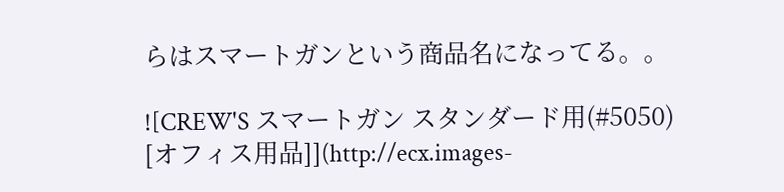らはスマートガンという商品名になってる。。

![CREW'S スマートガン スタンダード用(#5050) [オフィス用品]](http://ecx.images-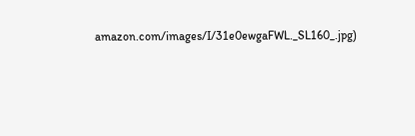amazon.com/images/I/31e0ewgaFWL._SL160_.jpg)